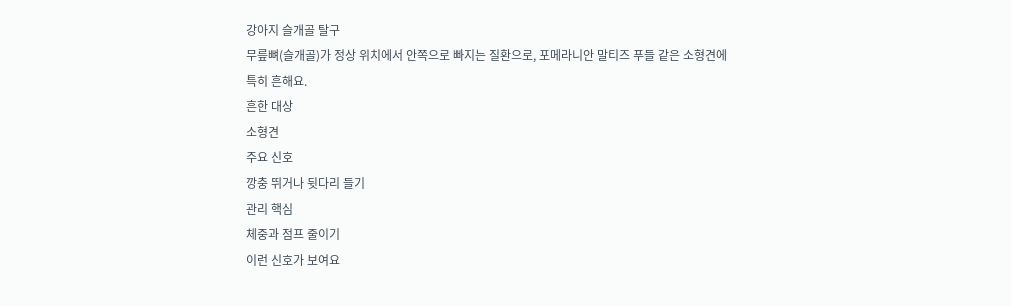강아지 슬개골 탈구
무릎뼈(슬개골)가 정상 위치에서 안쪽으로 빠지는 질환으로, 포메라니안 말티즈 푸들 같은 소형견에 특히 흔해요.
흔한 대상
소형견
주요 신호
깡충 뛰거나 뒷다리 들기
관리 핵심
체중과 점프 줄이기
이런 신호가 보여요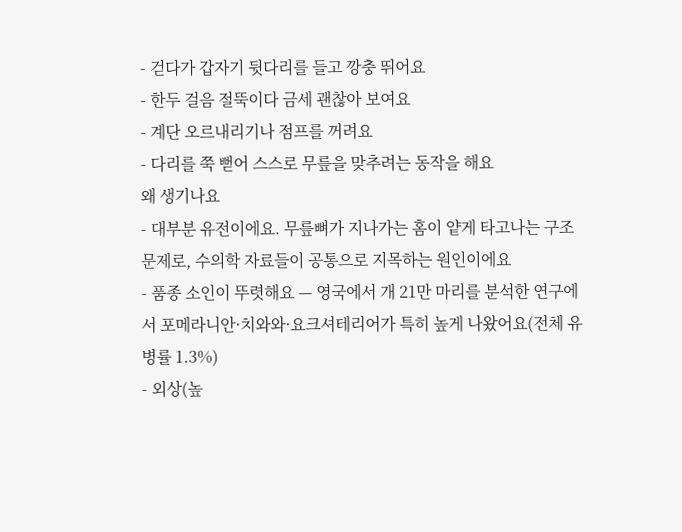- 걷다가 갑자기 뒷다리를 들고 깡충 뛰어요
- 한두 걸음 절뚝이다 금세 괜찮아 보여요
- 계단 오르내리기나 점프를 꺼려요
- 다리를 쭉 뻗어 스스로 무릎을 맞추려는 동작을 해요
왜 생기나요
- 대부분 유전이에요. 무릎뼈가 지나가는 홈이 얕게 타고나는 구조 문제로, 수의학 자료들이 공통으로 지목하는 원인이에요
- 품종 소인이 뚜렷해요 — 영국에서 개 21만 마리를 분석한 연구에서 포메라니안·치와와·요크셔테리어가 특히 높게 나왔어요(전체 유병률 1.3%)
- 외상(높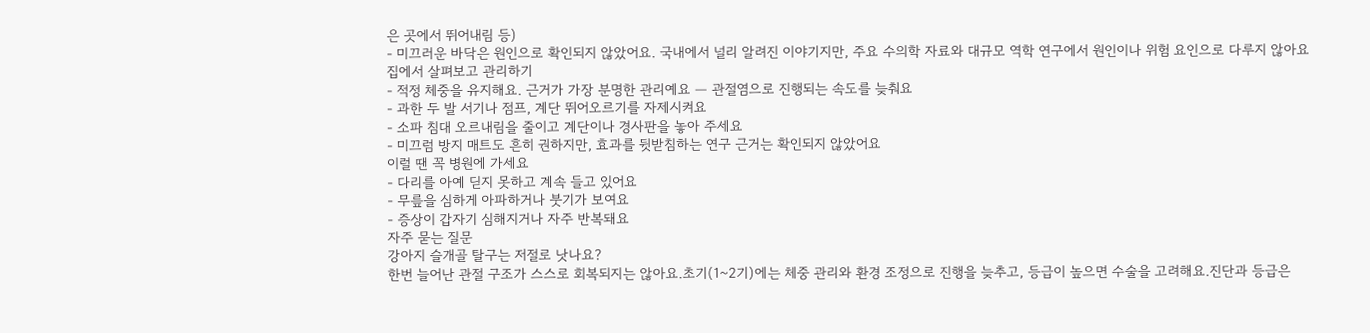은 곳에서 뛰어내림 등)
- 미끄러운 바닥은 원인으로 확인되지 않았어요. 국내에서 널리 알려진 이야기지만, 주요 수의학 자료와 대규모 역학 연구에서 원인이나 위험 요인으로 다루지 않아요
집에서 살펴보고 관리하기
- 적정 체중을 유지해요. 근거가 가장 분명한 관리예요 — 관절염으로 진행되는 속도를 늦춰요
- 과한 두 발 서기나 점프, 계단 뛰어오르기를 자제시켜요
- 소파 침대 오르내림을 줄이고 계단이나 경사판을 놓아 주세요
- 미끄럼 방지 매트도 흔히 권하지만, 효과를 뒷받침하는 연구 근거는 확인되지 않았어요
이럴 땐 꼭 병원에 가세요
- 다리를 아예 딛지 못하고 계속 들고 있어요
- 무릎을 심하게 아파하거나 붓기가 보여요
- 증상이 갑자기 심해지거나 자주 반복돼요
자주 묻는 질문
강아지 슬개골 탈구는 저절로 낫나요?
한번 늘어난 관절 구조가 스스로 회복되지는 않아요.초기(1~2기)에는 체중 관리와 환경 조정으로 진행을 늦추고, 등급이 높으면 수술을 고려해요.진단과 등급은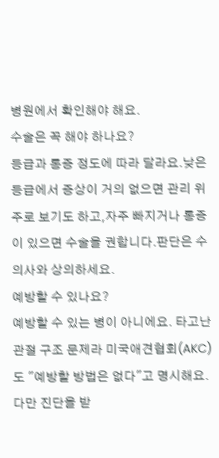병원에서 확인해야 해요.
수술은 꼭 해야 하나요?
등급과 통증 정도에 따라 달라요.낮은 등급에서 증상이 거의 없으면 관리 위주로 보기도 하고,자주 빠지거나 통증이 있으면 수술을 권합니다.판단은 수의사와 상의하세요.
예방할 수 있나요?
예방할 수 있는 병이 아니에요. 타고난 관절 구조 문제라 미국애견협회(AKC)도 "예방할 방법은 없다"고 명시해요.다만 진단을 받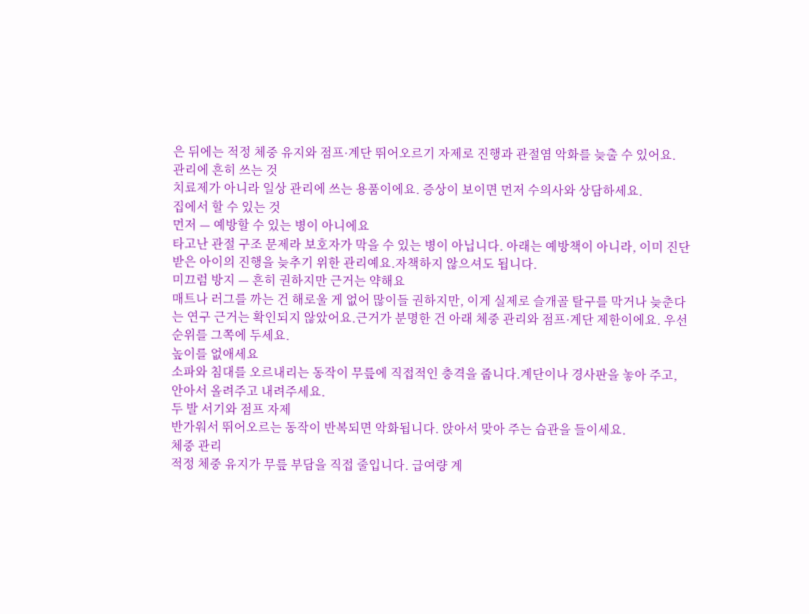은 뒤에는 적정 체중 유지와 점프·계단 뛰어오르기 자제로 진행과 관절염 악화를 늦출 수 있어요.
관리에 흔히 쓰는 것
치료제가 아니라 일상 관리에 쓰는 용품이에요. 증상이 보이면 먼저 수의사와 상담하세요.
집에서 할 수 있는 것
먼저 — 예방할 수 있는 병이 아니에요
타고난 관절 구조 문제라 보호자가 막을 수 있는 병이 아닙니다. 아래는 예방책이 아니라, 이미 진단받은 아이의 진행을 늦추기 위한 관리예요.자책하지 않으셔도 됩니다.
미끄럼 방지 — 흔히 권하지만 근거는 약해요
매트나 러그를 까는 건 해로울 게 없어 많이들 권하지만, 이게 실제로 슬개골 탈구를 막거나 늦춘다는 연구 근거는 확인되지 않았어요.근거가 분명한 건 아래 체중 관리와 점프·계단 제한이에요. 우선순위를 그쪽에 두세요.
높이를 없애세요
소파와 침대를 오르내리는 동작이 무릎에 직접적인 충격을 줍니다.계단이나 경사판을 놓아 주고, 안아서 올려주고 내려주세요.
두 발 서기와 점프 자제
반가워서 뛰어오르는 동작이 반복되면 악화됩니다. 앉아서 맞아 주는 습관을 들이세요.
체중 관리
적정 체중 유지가 무릎 부담을 직접 줄입니다. 급여량 계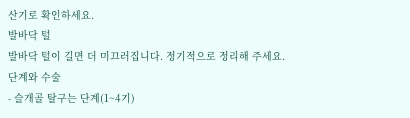산기로 확인하세요.
발바닥 털
발바닥 털이 길면 더 미끄러집니다. 정기적으로 정리해 주세요.
단계와 수술
- 슬개골 탈구는 단계(1~4기)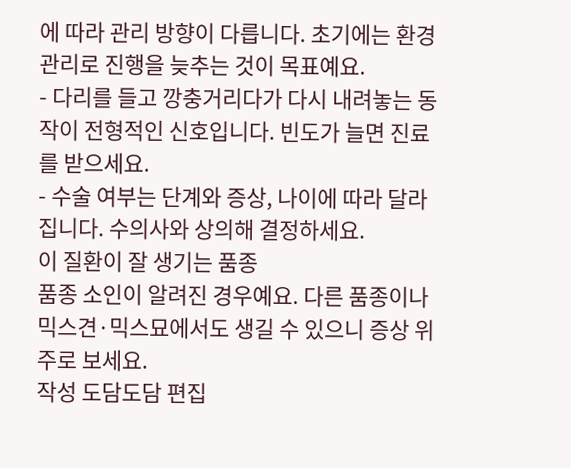에 따라 관리 방향이 다릅니다. 초기에는 환경 관리로 진행을 늦추는 것이 목표예요.
- 다리를 들고 깡충거리다가 다시 내려놓는 동작이 전형적인 신호입니다. 빈도가 늘면 진료를 받으세요.
- 수술 여부는 단계와 증상, 나이에 따라 달라집니다. 수의사와 상의해 결정하세요.
이 질환이 잘 생기는 품종
품종 소인이 알려진 경우예요. 다른 품종이나 믹스견·믹스묘에서도 생길 수 있으니 증상 위주로 보세요.
작성 도담도담 편집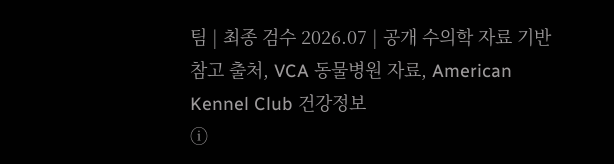팀 | 최종 검수 2026.07 | 공개 수의학 자료 기반
참고 출처, VCA 동물병원 자료, American Kennel Club 건강정보
ⓘ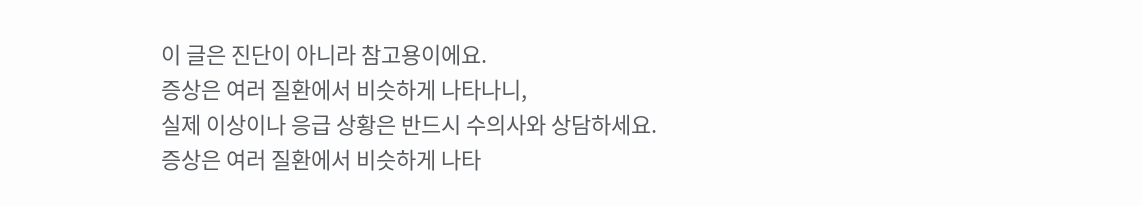이 글은 진단이 아니라 참고용이에요.
증상은 여러 질환에서 비슷하게 나타나니,
실제 이상이나 응급 상황은 반드시 수의사와 상담하세요.
증상은 여러 질환에서 비슷하게 나타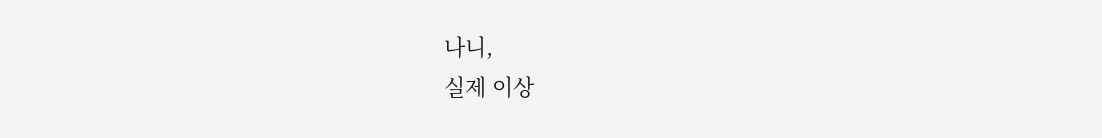나니,
실제 이상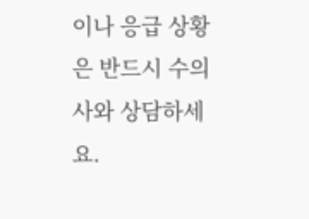이나 응급 상황은 반드시 수의사와 상담하세요.